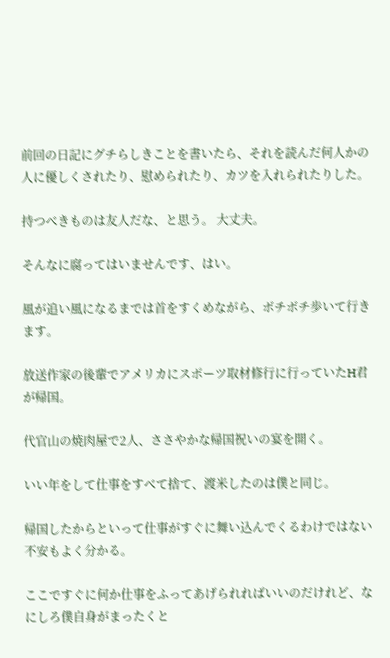前回の日記にグチらしきことを書いたら、それを読んだ何人かの人に優しくされたり、慰められたり、カツを入れられたりした。

持つべきものは友人だな、と思う。 大丈夫。

そんなに腐ってはいませんです、はい。

風が追い風になるまでは首をすくめながら、ボチボチ歩いて行きます。

放送作家の後輩でアメリカにスポーツ取材修行に行っていたH君が帰国。

代官山の焼肉屋で2人、ささやかな帰国祝いの宴を開く。

いい年をして仕事をすべて捨て、渡米したのは僕と同じ。

帰国したからといって仕事がすぐに舞い込んでくるわけではない不安もよく分かる。

ここですぐに何か仕事をふってあげられればいいのだけれど、なにしろ僕自身がまったくと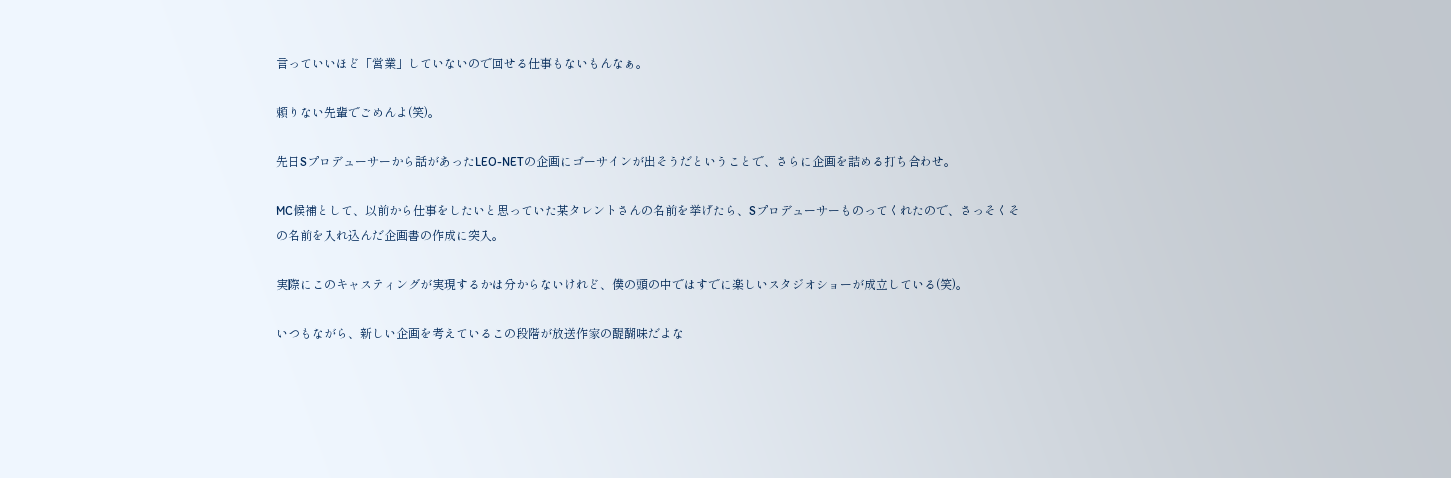言っていいほど「営業」していないので回せる仕事もないもんなぁ。

頼りない先輩でごめんよ(笑)。

先日Sプロデューサーから話があったLEO-NETの企画にゴーサインが出そうだということで、さらに企画を詰める打ち合わせ。

MC候補として、以前から仕事をしたいと思っていた某タレントさんの名前を挙げたら、Sプロデューサーものってくれたので、さっそくその名前を入れ込んだ企画書の作成に突入。

実際にこのキャスティングが実現するかは分からないけれど、僕の頭の中ではすでに楽しいスタジオショーが成立している(笑)。

いつもながら、新しい企画を考えているこの段階が放送作家の醍醐味だよな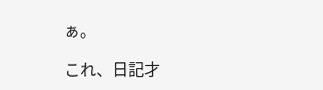ぁ。

これ、日記才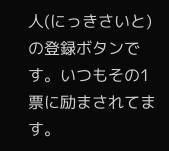人(にっきさいと)の登録ボタンです。いつもその1票に励まされてます。